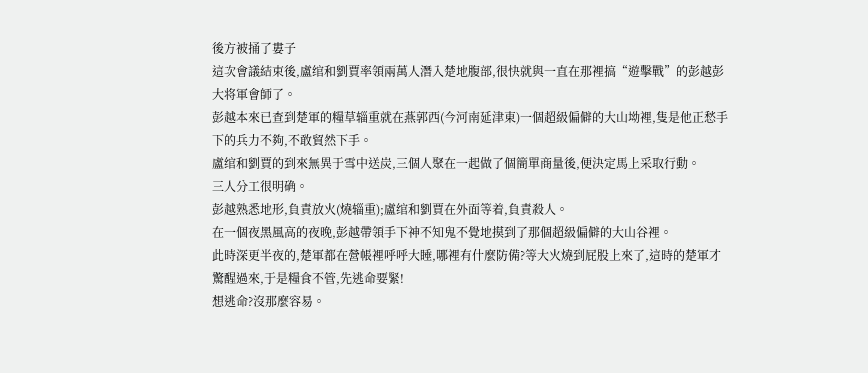後方被捅了婁子
這次會議結束後,盧绾和劉賈率領兩萬人潛入楚地腹部,很快就與一直在那裡搞“遊擊戰”的彭越彭大将軍會師了。
彭越本來已查到楚軍的糧草辎重就在燕郭西(今河南延津東)一個超級偏僻的大山坳裡,隻是他正愁手下的兵力不夠,不敢貿然下手。
盧绾和劉賈的到來無異于雪中送炭,三個人聚在一起做了個簡單商量後,便決定馬上采取行動。
三人分工很明确。
彭越熟悉地形,負責放火(燒辎重);盧绾和劉賈在外面等着,負責殺人。
在一個夜黑風高的夜晚,彭越帶領手下神不知鬼不覺地摸到了那個超級偏僻的大山谷裡。
此時深更半夜的,楚軍都在營帳裡呼呼大睡,哪裡有什麼防備?等大火燒到屁股上來了,這時的楚軍才驚醒過來,于是糧食不管,先逃命要緊!
想逃命?沒那麼容易。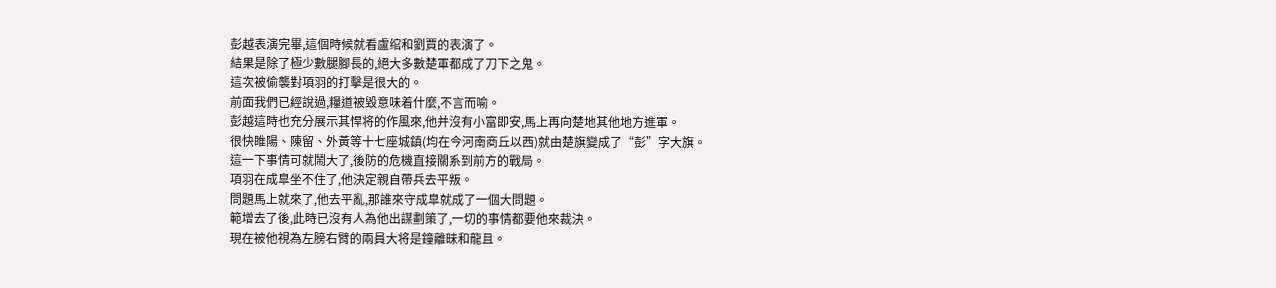彭越表演完畢,這個時候就看盧绾和劉賈的表演了。
結果是除了極少數腿腳長的,絕大多數楚軍都成了刀下之鬼。
這次被偷襲對項羽的打擊是很大的。
前面我們已經說過,糧道被毀意味着什麼,不言而喻。
彭越這時也充分展示其悍将的作風來,他并沒有小富即安,馬上再向楚地其他地方進軍。
很快睢陽、陳留、外黃等十七座城鎮(均在今河南商丘以西)就由楚旗變成了“彭”字大旗。
這一下事情可就鬧大了,後防的危機直接關系到前方的戰局。
項羽在成臯坐不住了,他決定親自帶兵去平叛。
問題馬上就來了,他去平亂,那誰來守成臯就成了一個大問題。
範增去了後,此時已沒有人為他出謀劃策了,一切的事情都要他來裁決。
現在被他視為左膀右臂的兩員大将是鐘離昧和龍且。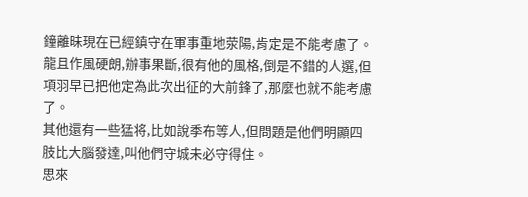鐘離昧現在已經鎮守在軍事重地荥陽,肯定是不能考慮了。
龍且作風硬朗,辦事果斷,很有他的風格,倒是不錯的人選,但項羽早已把他定為此次出征的大前鋒了,那麼也就不能考慮了。
其他還有一些猛将,比如說季布等人,但問題是他們明顯四肢比大腦發達,叫他們守城未必守得住。
思來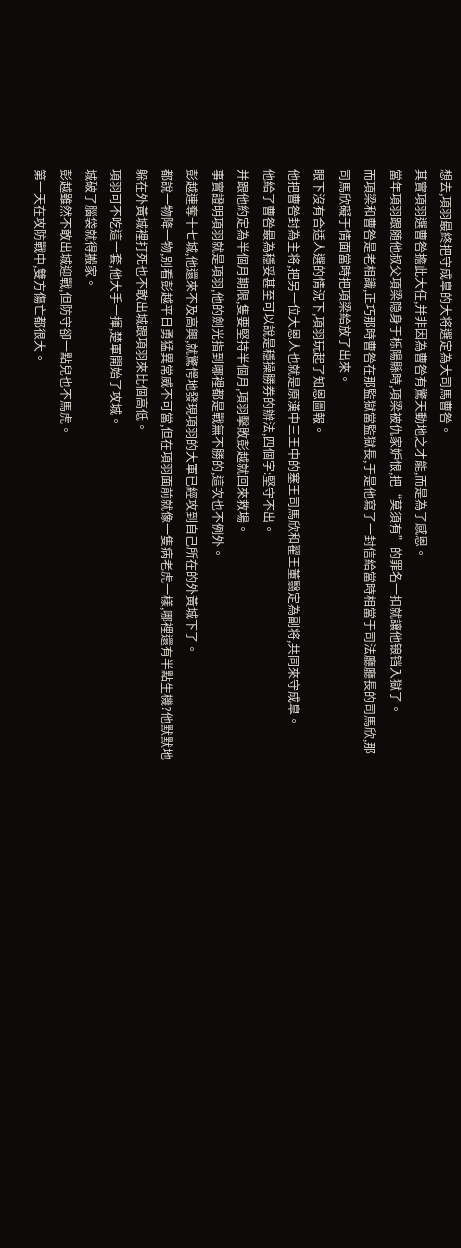想去,項羽最終把守成臯的大将選定為大司馬曹咎。
其實項羽選曹咎擔此大任,并非因為曹咎有驚天動地之才能,而是為了感恩。
當年項羽跟随他叔父項梁隐身于栎陽縣時,項梁被仇家妒恨,把“莫須有”的罪名一扣就讓他锒铛入獄了。
而項梁和曹咎是老相識,正巧那時曹咎在那監獄當監獄長,于是他寫了一封信給當時相當于司法廳廳長的司馬欣,那司馬欣礙于情面當時把項梁給放了出來。
眼下沒有合适人選的情況下,項羽玩起了知恩圖報。
他把曹咎封為主将,把另一位大恩人也就是原漢中三王中的塞王司馬欣和翟王董翳定為副将,共同來守成臯。
他給了曹咎最為穩妥甚至可以說是穩操勝券的辦法,四個字:堅守不出。
并跟他約定為半個月期限,隻要堅持半個月,項羽擊敗彭越就回來救場。
事實證明項羽就是項羽,他的劍光指到哪裡都是戰無不勝的,這次也不例外。
彭越連奪十七城,他還來不及高興,就驚愕地發現項羽的大軍已經攻到自己所在的外黃城下了。
都說一物降一物,别看彭越平日勇猛異常威不可當,但在項羽面前就像一隻病老虎一樣,哪裡還有半點生機?他默默地躲在外黃城裡打死也不敢出城跟項羽來比個高低。
項羽可不吃這一套,他大手一揮,楚軍開始了攻城。
城破了腦袋就得搬家。
彭越雖然不敢出城迎戰,但防守卻一點兒也不馬虎。
第一天在攻防戰中,雙方傷亡都很大。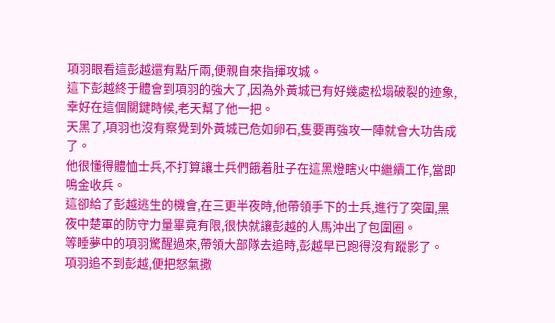項羽眼看這彭越還有點斤兩,便親自來指揮攻城。
這下彭越終于體會到項羽的強大了,因為外黃城已有好幾處松塌破裂的迹象,幸好在這個關鍵時候,老天幫了他一把。
天黑了,項羽也沒有察覺到外黃城已危如卵石,隻要再強攻一陣就會大功告成了。
他很懂得體恤士兵,不打算讓士兵們餓着肚子在這黑燈瞎火中繼續工作,當即鳴金收兵。
這卻給了彭越逃生的機會,在三更半夜時,他帶領手下的士兵,進行了突圍,黑夜中楚軍的防守力量畢竟有限,很快就讓彭越的人馬沖出了包圍圈。
等睡夢中的項羽驚醒過來,帶領大部隊去追時,彭越早已跑得沒有蹤影了。
項羽追不到彭越,便把怒氣撒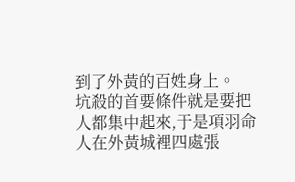到了外黃的百姓身上。
坑殺的首要條件就是要把人都集中起來,于是項羽命人在外黃城裡四處張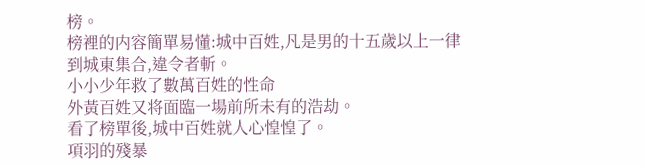榜。
榜裡的内容簡單易懂:城中百姓,凡是男的十五歲以上一律到城東集合,違令者斬。
小小少年救了數萬百姓的性命
外黃百姓又将面臨一場前所未有的浩劫。
看了榜單後,城中百姓就人心惶惶了。
項羽的殘暴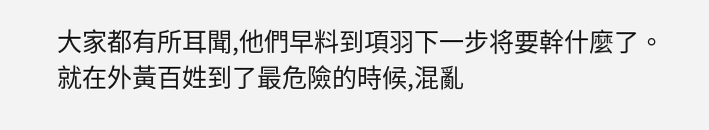大家都有所耳聞,他們早料到項羽下一步将要幹什麼了。
就在外黃百姓到了最危險的時候,混亂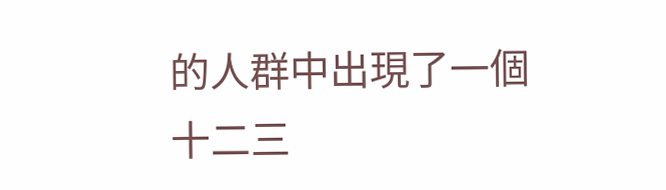的人群中出現了一個十二三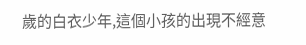歲的白衣少年,這個小孩的出現不經意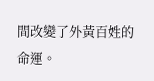間改變了外黃百姓的命運。